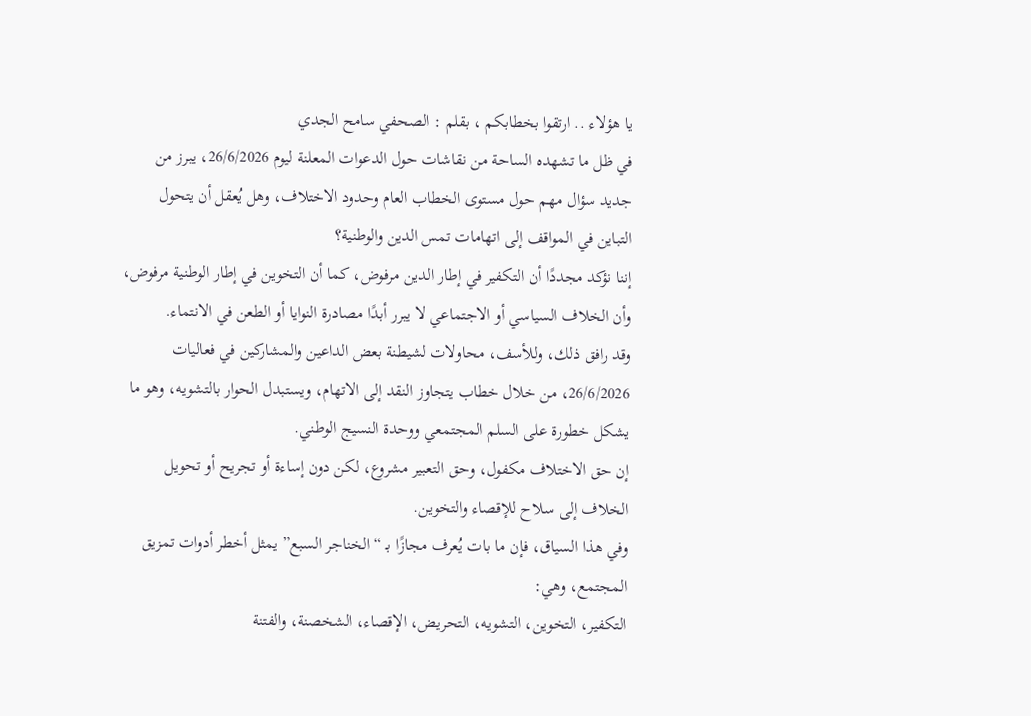يا هؤلاء .. ارتقوا بخطابكم ، بقلم : الصحفي سامح الجدي
في ظل ما تشهده الساحة من نقاشات حول الدعوات المعلنة ليوم 26/6/2026، يبرز من جديد سؤال مهم حول مستوى الخطاب العام وحدود الاختلاف، وهل يُعقل أن يتحول التباين في المواقف إلى اتهامات تمس الدين والوطنية؟
إننا نؤكد مجددًا أن التكفير في إطار الدين مرفوض، كما أن التخوين في إطار الوطنية مرفوض، وأن الخلاف السياسي أو الاجتماعي لا يبرر أبدًا مصادرة النوايا أو الطعن في الانتماء.
وقد رافق ذلك، وللأسف، محاولات لشيطنة بعض الداعين والمشاركين في فعاليات 26/6/2026، من خلال خطاب يتجاوز النقد إلى الاتهام، ويستبدل الحوار بالتشويه، وهو ما يشكل خطورة على السلم المجتمعي ووحدة النسيج الوطني.
إن حق الاختلاف مكفول، وحق التعبير مشروع، لكن دون إساءة أو تجريح أو تحويل الخلاف إلى سلاح للإقصاء والتخوين.
وفي هذا السياق، فإن ما بات يُعرف مجازًا بـ “الخناجر السبع” يمثل أخطر أدوات تمزيق المجتمع، وهي:
التكفير، التخوين، التشويه، التحريض، الإقصاء، الشخصنة، والفتنة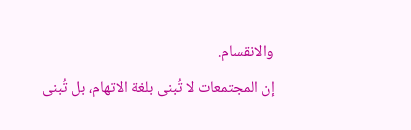والانقسام.
إن المجتمعات لا تُبنى بلغة الاتهام، بل تُبنى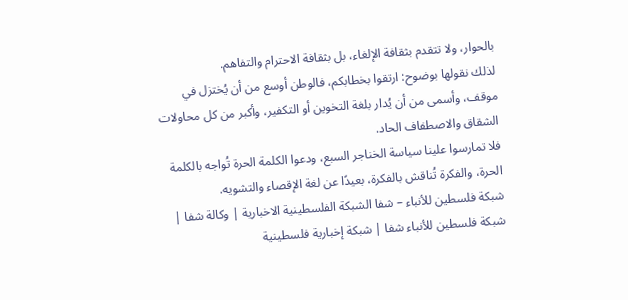بالحوار، ولا تتقدم بثقافة الإلغاء، بل بثقافة الاحترام والتفاهم.
لذلك نقولها بوضوح: ارتقوا بخطابكم، فالوطن أوسع من أن يُختزل في موقف، وأسمى من أن يُدار بلغة التخوين أو التكفير، وأكبر من كل محاولات الشقاق والاصطفاف الحاد.
فلا تمارسوا علينا سياسة الخناجر السبع، ودعوا الكلمة الحرة تُواجه بالكلمة الحرة، والفكرة تُناقش بالفكرة، بعيدًا عن لغة الإقصاء والتشويه.
شبكة فلسطين للأنباء – شفا الشبكة الفلسطينية الاخبارية | وكالة شفا | شبكة فلسطين للأنباء شفا | شبكة إخبارية فلسطينية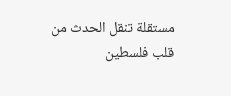مستقلة تنقل الحدث من قلب فلسطين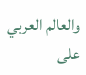والعالم العربي على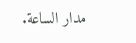مدار الساعة.